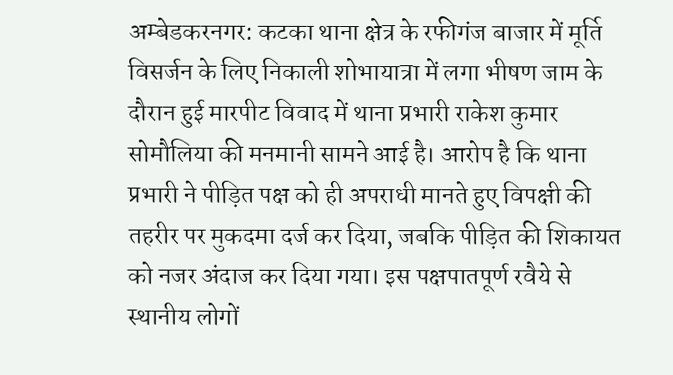अम्बेडकरनगर: कटका थाना क्षेत्र के रफीगंज बाजार में मूर्ति विसर्जन के लिए निकाली शोभायात्रा में लगा भीषण जाम के दौरान हुई मारपीट विवाद में थाना प्रभारी राकेश कुमार सोमौलिया की मनमानी सामने आई है। आरोप है कि थाना प्रभारी ने पीड़ित पक्ष को ही अपराधी मानते हुए विपक्षी की तहरीर पर मुकदमा दर्ज कर दिया, जबकि पीड़ित की शिकायत को नजर अंदाज कर दिया गया। इस पक्षपातपूर्ण रवैये से स्थानीय लोगों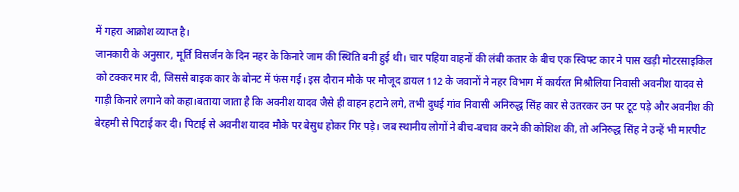में गहरा आक्रोश व्याप्त है।
जानकारी के अनुसार, मूर्ति विसर्जन के दिन नहर के किनारे जाम की स्थिति बनी हुई थी। चार पहिया वाहनों की लंबी कतार के बीच एक स्विफ्ट कार ने पास खड़ी मोटरसाइकिल को टक्कर मार दी, जिससे बाइक कार के बोनट में फंस गई। इस दौरान मौके पर मौजूद डायल 112 के जवानों ने नहर विभाग में कार्यरत मिश्रौलिया निवासी अवनीश यादव से गाड़ी किनारे लगाने को कहा।बताया जाता है कि अवनीश यादव जैसे ही वाहन हटाने लगे, तभी दुधई गांव निवासी अनिरुद्ध सिंह कार से उतरकर उन पर टूट पड़े और अवनीश की बेरहमी से पिटाई कर दी। पिटाई से अवनीश यादव मौके पर बेसुध होकर गिर पड़े। जब स्थानीय लोगों ने बीच-बचाव करने की कोशिश की, तो अनिरुद्ध सिंह ने उन्हें भी मारपीट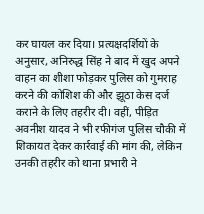कर घायल कर दिया। प्रत्यक्षदर्शियों के अनुसार, अनिरुद्ध सिंह ने बाद में खुद अपने वाहन का शीशा फोड़कर पुलिस को गुमराह करने की कोशिश की और झूठा केस दर्ज कराने के लिए तहरीर दी। वहीं, पीड़ित अवनीश यादव ने भी रफीगंज पुलिस चौकी में शिकायत देकर कार्रवाई की मांग की, लेकिन उनकी तहरीर को थाना प्रभारी ने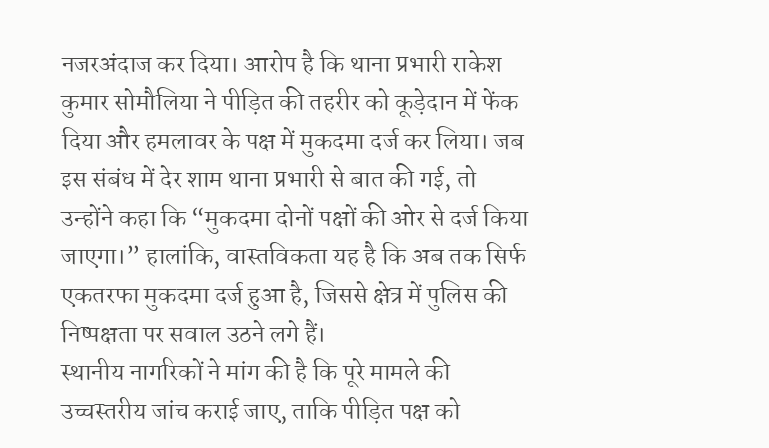नजरअंदाज कर दिया। आरोप है कि थाना प्रभारी राकेश कुमार सोमौलिया ने पीड़ित की तहरीर को कूड़ेदान में फेंक दिया और हमलावर के पक्ष में मुकदमा दर्ज कर लिया। जब इस संबंध में देर शाम थाना प्रभारी से बात की गई, तो उन्होंने कहा कि “मुकदमा दोनों पक्षों की ओर से दर्ज किया जाएगा।” हालांकि, वास्तविकता यह है कि अब तक सिर्फ एकतरफा मुकदमा दर्ज हुआ है, जिससे क्षेत्र में पुलिस की निष्पक्षता पर सवाल उठने लगे हैं।
स्थानीय नागरिकों ने मांग की है कि पूरे मामले की उच्चस्तरीय जांच कराई जाए, ताकि पीड़ित पक्ष को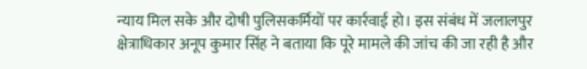न्याय मिल सके और दोषी पुलिसकर्मियों पर कार्रवाई हो। इस संबंध में जलालपुर क्षेत्राधिकार अनूप कुमार सिंह ने बताया कि पूरे मामले की जांच की जा रही है और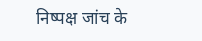निष्पक्ष जांच के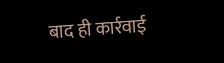बाद ही कार्रवाई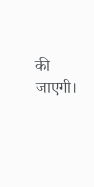की जाएगी।